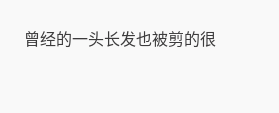曾经的一头长发也被剪的很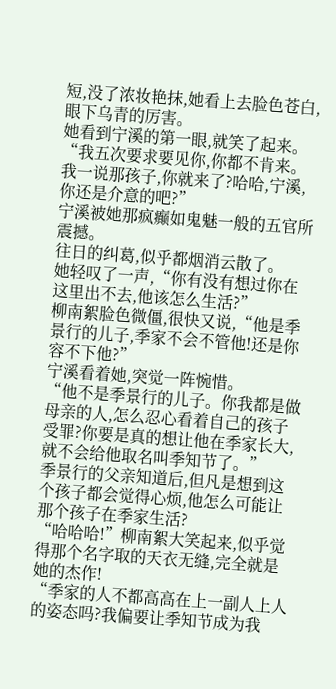短,没了浓妆艳抹,她看上去脸色苍白,眼下乌青的厉害。
她看到宁溪的第一眼,就笑了起来。
“我五次要求要见你,你都不肯来。我一说那孩子,你就来了?哈哈,宁溪,你还是介意的吧?”
宁溪被她那疯癫如鬼魅一般的五官所震撼。
往日的纠葛,似乎都烟消云散了。
她轻叹了一声,“你有没有想过你在这里出不去,他该怎么生活?”
柳南絮脸色微僵,很快又说,“他是季景行的儿子,季家不会不管他!还是你容不下他?”
宁溪看着她,突觉一阵惋惜。
“他不是季景行的儿子。你我都是做母亲的人,怎么忍心看着自己的孩子受罪?你要是真的想让他在季家长大,就不会给他取名叫季知节了。”
季景行的父亲知道后,但凡是想到这个孩子都会觉得心烦,他怎么可能让那个孩子在季家生活?
“哈哈哈!”柳南絮大笑起来,似乎觉得那个名字取的天衣无缝,完全就是她的杰作!
“季家的人不都高高在上一副人上人的姿态吗?我偏要让季知节成为我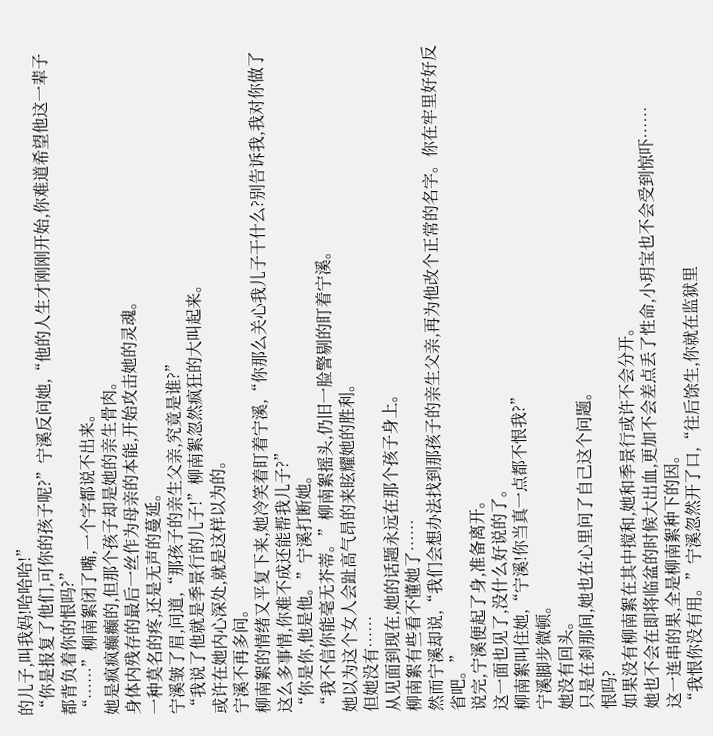的儿子,叫我妈!哈哈哈!”
“你是报复了他们,可你的孩子呢?”宁溪反问她,“他的人生才刚刚开始,你难道希望他这一辈子都背负着你的恨吗?”
“……”柳南絮闭了嘴,一个字都说不出来。
她是疯疯癫癫的,但那个孩子却是她的亲生骨肉。
身体内残存的最后一丝作为母亲的本能,开始攻击她的灵魂。
一种莫名的疼,还是无声的蔓延。
宁溪皱了眉,问道,“那孩子的亲生父亲,究竟是谁?”
“我说了他就是季景行的儿子!”柳南絮忽然疯狂的大叫起来。
或许在她内心深处,就是这样以为的。
宁溪不再多问。
柳南絮的情绪又平复下来,她冷笑着盯着宁溪,“你那么关心我儿子干什么?别告诉我,我对你做了这么多事情,你难不成还能帮我儿子?”
“你是你,他是他。”宁溪打断她。
“我不信你能毫无芥蒂。”柳南絮摇头,仍旧一脸警剔的盯着宁溪。
她以为这个女人会趾高气昂的来眩耀她的胜利。
但她没有……
从见面到现在,她的话题永远在那个孩子身上。
柳南絮有些看不懂她了……
然而宁溪却说,“我们会想办法找到那孩子的亲生父亲,再为他改个正常的名字。你在牢里好好反省吧。”
说完,宁溪便起了身,准备离开。
这一面也见了,没什么好说的了。
柳南絮叫住她,“宁溪!你当真一点都不恨我?”
宁溪脚步微顿。
她没有回头。
只是在刹那间,她也在心里问了自己这个问题。
恨吗?
如果没有柳南絮在其中搅和,她和季景行或许不会分开。
她也不会在即将临盆的时候大出血,更加不会差点丢了性命,小玥宝也不会受到惊吓……
这一连串的果,全是柳南絮种下的因。
“我恨你没有用。”宁溪忽然开了口,“往后馀生,你就在监狱里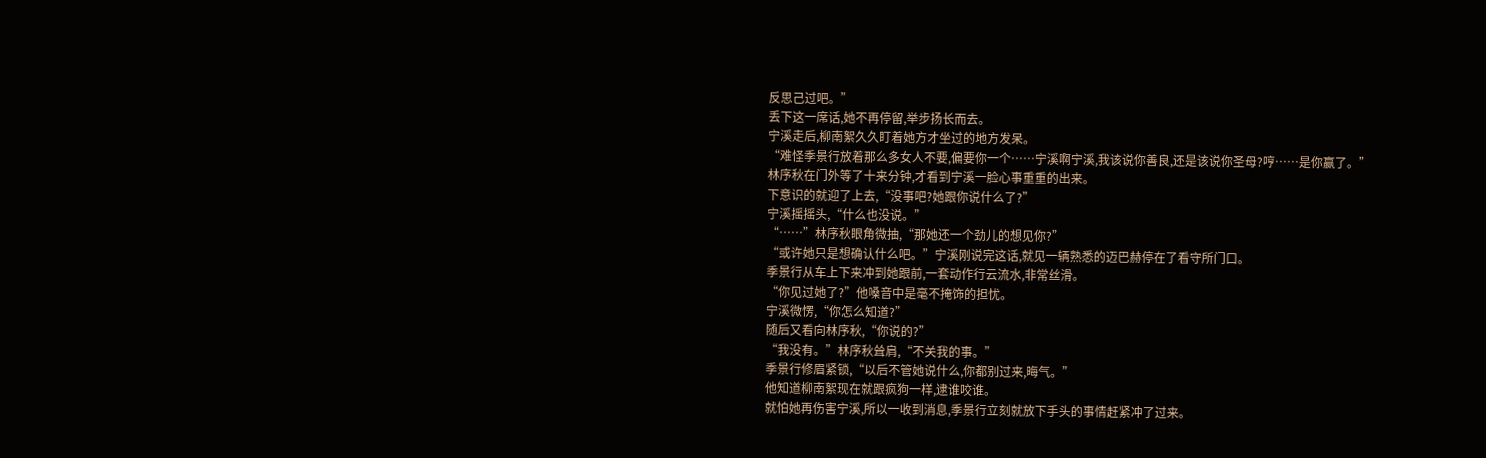反思己过吧。”
丢下这一席话,她不再停留,举步扬长而去。
宁溪走后,柳南絮久久盯着她方才坐过的地方发呆。
“难怪季景行放着那么多女人不要,偏要你一个……宁溪啊宁溪,我该说你善良,还是该说你圣母?哼……是你赢了。”
林序秋在门外等了十来分钟,才看到宁溪一脸心事重重的出来。
下意识的就迎了上去,“没事吧?她跟你说什么了?”
宁溪摇摇头,“什么也没说。”
“……”林序秋眼角微抽,“那她还一个劲儿的想见你?”
“或许她只是想确认什么吧。”宁溪刚说完这话,就见一辆熟悉的迈巴赫停在了看守所门口。
季景行从车上下来冲到她跟前,一套动作行云流水,非常丝滑。
“你见过她了?”他嗓音中是毫不掩饰的担忧。
宁溪微愣,“你怎么知道?”
随后又看向林序秋,“你说的?”
“我没有。”林序秋耸肩,“不关我的事。”
季景行修眉紧锁,“以后不管她说什么,你都别过来,晦气。”
他知道柳南絮现在就跟疯狗一样,逮谁咬谁。
就怕她再伤害宁溪,所以一收到消息,季景行立刻就放下手头的事情赶紧冲了过来。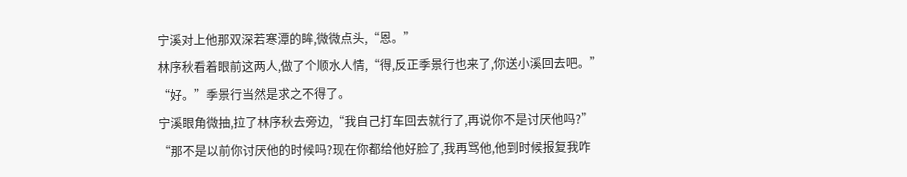宁溪对上他那双深若寒潭的眸,微微点头,“恩。”
林序秋看着眼前这两人,做了个顺水人情,“得,反正季景行也来了,你送小溪回去吧。”
“好。”季景行当然是求之不得了。
宁溪眼角微抽,拉了林序秋去旁边,“我自己打车回去就行了,再说你不是讨厌他吗?”
“那不是以前你讨厌他的时候吗?现在你都给他好脸了,我再骂他,他到时候报复我咋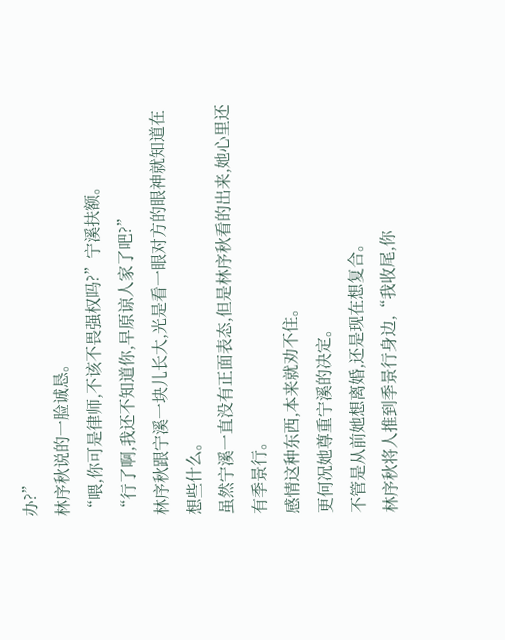办?”
林序秋说的一脸诚恳。
“喂,你可是律师,不该不畏强权吗?”宁溪扶额。
“行了啊,我还不知道你,早原谅人家了吧?”
林序秋跟宁溪一块儿长大,光是看一眼对方的眼神就知道在想些什么。
虽然宁溪一直没有正面表态,但是林序秋看的出来,她心里还有季景行。
感情这种东西,本来就劝不住。
更何况她尊重宁溪的决定。
不管是从前她想离婚,还是现在想复合。
林序秋将人推到季景行身边,“我收尾,你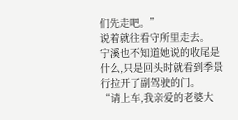们先走吧。”
说着就往看守所里走去。
宁溪也不知道她说的收尾是什么,只是回头时就看到季景行拉开了副驾驶的门。
“请上车,我亲爱的老婆大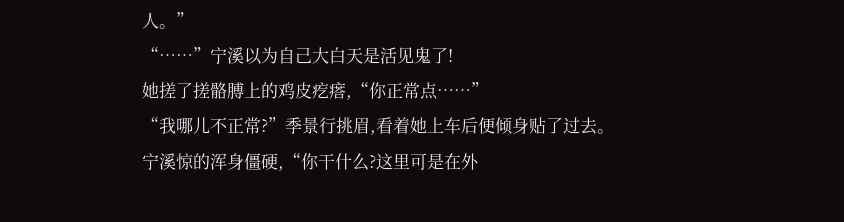人。”
“……”宁溪以为自己大白天是活见鬼了!
她搓了搓骼膊上的鸡皮疙瘩,“你正常点……”
“我哪儿不正常?”季景行挑眉,看着她上车后便倾身贴了过去。
宁溪惊的浑身僵硬,“你干什么?这里可是在外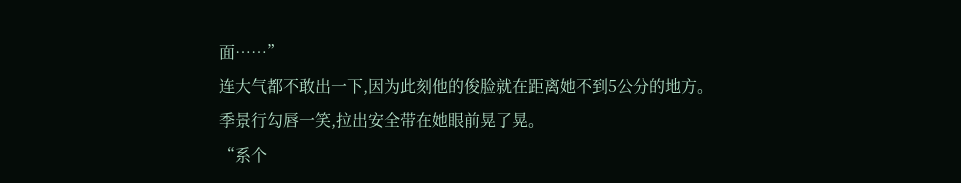面……”
连大气都不敢出一下,因为此刻他的俊脸就在距离她不到5公分的地方。
季景行勾唇一笑,拉出安全带在她眼前晃了晃。
“系个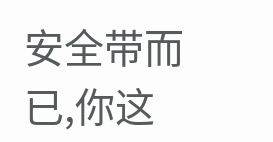安全带而已,你这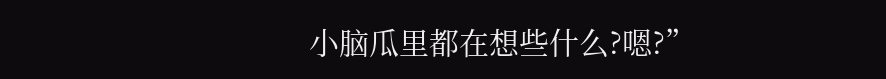小脑瓜里都在想些什么?嗯?”